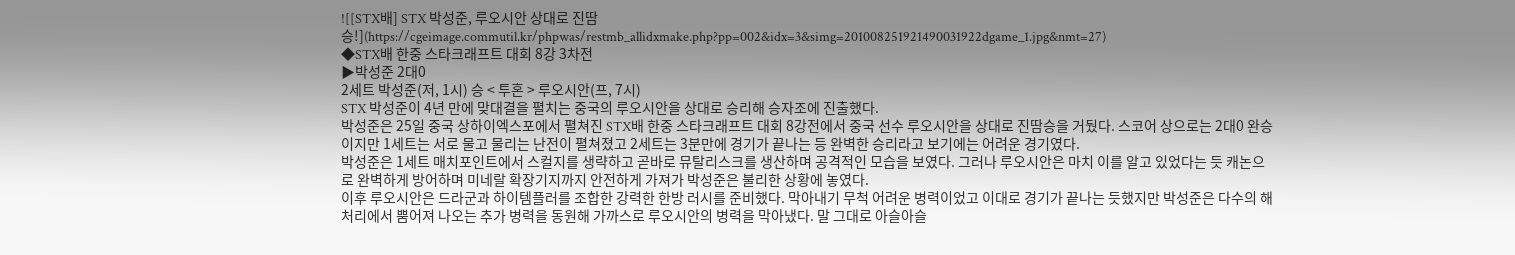![[STX배] STX 박성준, 루오시안 상대로 진땀승!](https://cgeimage.commutil.kr/phpwas/restmb_allidxmake.php?pp=002&idx=3&simg=201008251921490031922dgame_1.jpg&nmt=27)
◆STX배 한중 스타크래프트 대회 8강 3차전
▶박성준 2대0
2세트 박성준(저, 1시) 승 < 투혼 > 루오시안(프, 7시)
STX 박성준이 4년 만에 맞대결을 펼치는 중국의 루오시안을 상대로 승리해 승자조에 진출했다.
박성준은 25일 중국 상하이엑스포에서 펼쳐진 STX배 한중 스타크래프트 대회 8강전에서 중국 선수 루오시안을 상대로 진땀승을 거뒀다. 스코어 상으로는 2대0 완승이지만 1세트는 서로 물고 물리는 난전이 펼쳐졌고 2세트는 3분만에 경기가 끝나는 등 완벽한 승리라고 보기에는 어려운 경기였다.
박성준은 1세트 매치포인트에서 스컬지를 생략하고 곧바로 뮤탈리스크를 생산하며 공격적인 모습을 보였다. 그러나 루오시안은 마치 이를 알고 있었다는 듯 캐논으로 완벽하게 방어하며 미네랄 확장기지까지 안전하게 가져가 박성준은 불리한 상황에 놓였다.
이후 루오시안은 드라군과 하이템플러를 조합한 강력한 한방 러시를 준비했다. 막아내기 무척 어려운 병력이었고 이대로 경기가 끝나는 듯했지만 박성준은 다수의 해처리에서 뿜어져 나오는 추가 병력을 동원해 가까스로 루오시안의 병력을 막아냈다. 말 그대로 아슬아슬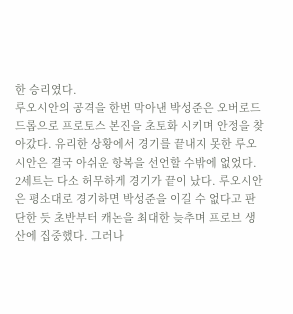한 승리였다.
루오시안의 공격을 한번 막아낸 박성준은 오버로드 드롭으로 프로토스 본진을 초토화 시키며 안정을 찾아갔다. 유리한 상황에서 경기를 끝내지 못한 루오시안은 결국 아쉬운 항복을 선언할 수밖에 없었다.
2세트는 다소 허무하게 경기가 끝이 났다. 루오시안은 평소대로 경기하면 박성준을 이길 수 없다고 판단한 듯 초반부터 캐논을 최대한 늦추며 프로브 생산에 집중했다. 그러나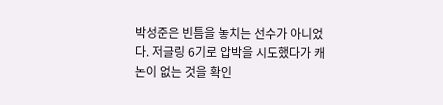박성준은 빈틈을 놓치는 선수가 아니었다. 저글링 6기로 압박을 시도했다가 캐논이 없는 것을 확인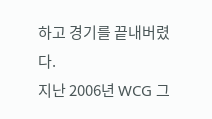하고 경기를 끝내버렸다.
지난 2006년 WCG 그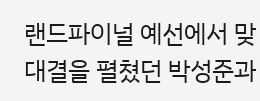랜드파이널 예선에서 맞대결을 펼쳤던 박성준과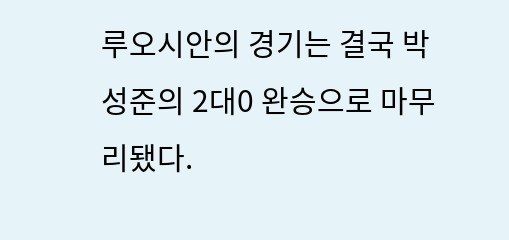루오시안의 경기는 결국 박성준의 2대0 완승으로 마무리됐다.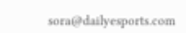sora@dailyesports.com